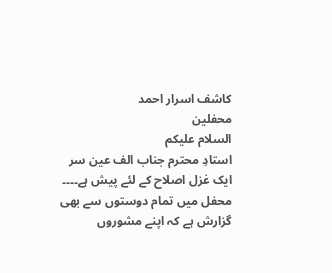کاشف اسرار احمد
محفلین
السلام عليكم
استادِ محترم جناب الف عین سر ایک غزل اصلاح کے لئے پیش ہے۔۔۔۔ محفل میں تمام دوستوں سے بھی گزارش ہے کہ اپنے مشوروں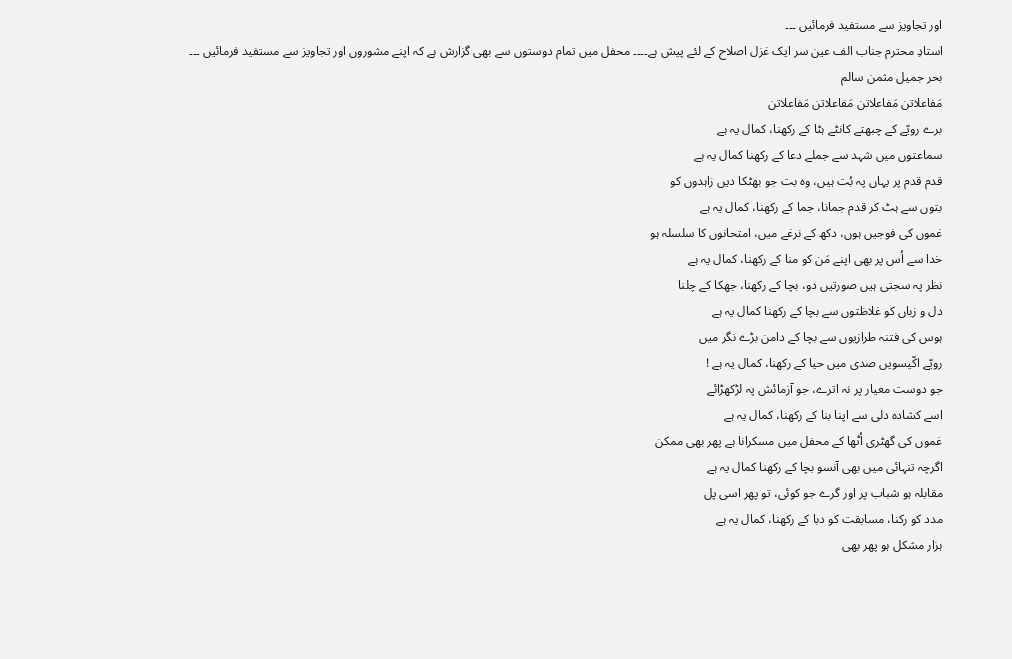اور تجاویز سے مستفید فرمائیں ۔۔۔
استادِ محترم جناب الف عین سر ایک غزل اصلاح کے لئے پیش ہے۔۔۔۔ محفل میں تمام دوستوں سے بھی گزارش ہے کہ اپنے مشوروں اور تجاویز سے مستفید فرمائیں ۔۔۔
بحر جمیل مثمن سالم
مَفاعلاتن مَفاعلاتن مَفاعلاتن مَفاعلاتن
برے رویّے کے چبھتے کانٹے ہٹا کے رکھنا، کمال یہ ہے
سماعتوں میں شہد سے جملے دعا کے رکھنا کمال یہ ہے
قدم قدم پر یہاں پہ بُت ہیں، وہ بت جو بھٹکا دیں زاہدوں کو
بتوں سے ہٹ کر قدم جمانا، جما کے رکھنا، کمال یہ ہے
غموں کی فوجیں ہوں، دکھ کے نرغے میں، امتحانوں کا سلسلہ ہو
خدا سے اُس پر بھی اپنے مَن کو منا کے رکھنا، کمال یہ ہے
نظر پہ سجتی ہیں صورتیں دو، بچا کے رکھنا، جھکا کے چلنا
دل و زباں کو غلاظتوں سے بچا کے رکھنا کمال یہ ہے
ہوس کی فتنہ طرازیوں سے بچا کے دامن بڑے نگر میں
رویّے اکّیسویں صدی میں حیا کے رکھنا، کمال یہ ہے !
جو دوست معیار پر نہ اترے، جو آزمائش پہ لڑکھڑائے
اسے کشادہ دلی سے اپنا بنا کے رکھنا، کمال یہ ہے
غموں کی گھٹری اُٹھا کے محفل میں مسکرانا ہے پھر بھی ممکن
اگرچہ تنہائی میں بھی آنسو بچا کے رکھنا کمال یہ ہے
مقابلہ ہو شباب پر اور گرے جو کوئی، تو پھر اسی پل
مدد کو رکنا، مسابقت کو دبا کے رکھنا، کمال یہ ہے
ہزار مشکل ہو پھر بھی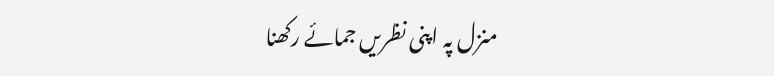منزل پہ اپنی نظریں جمائے رکھنا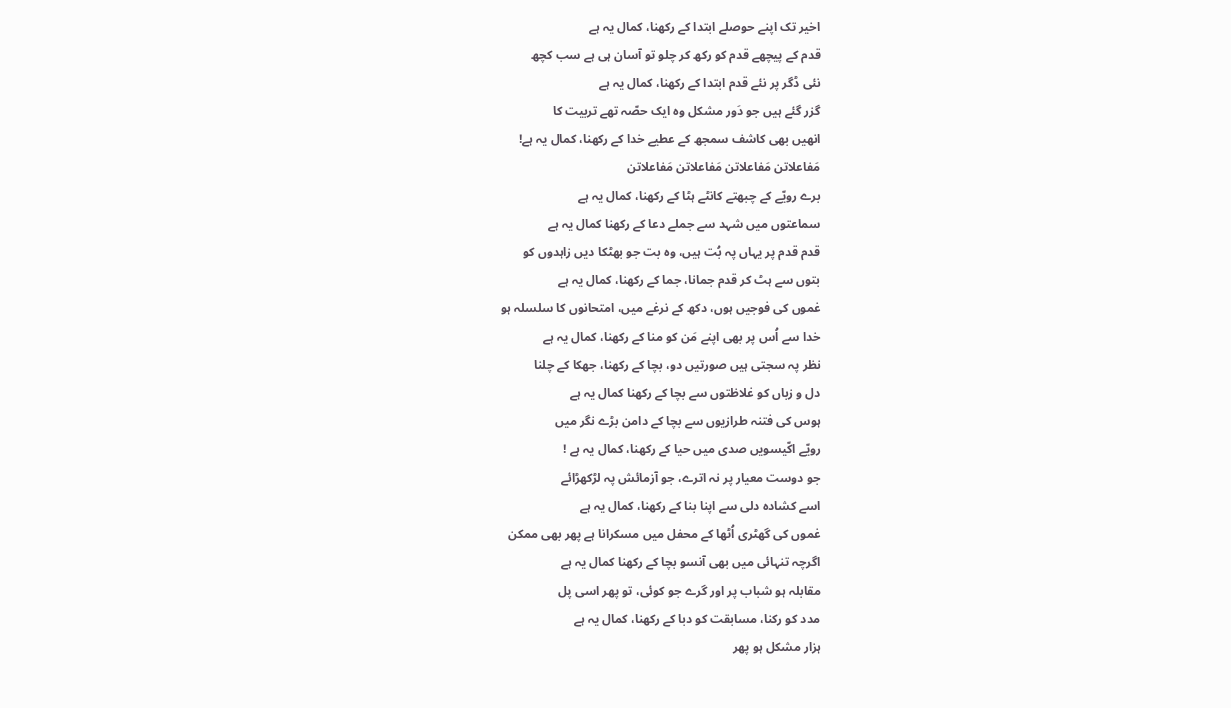اخیر تک اپنے حوصلے ابتدا کے رکھنا، کمال یہ ہے
قدم کے پیچھے قدم کو رکھ کر چلو تو آسان ہی ہے سب کچھ
نئی ڈگر پر نئے قدم ابتدا کے رکھنا، کمال یہ ہے
گزر گئے ہیں جو دَور مشکل وہ ایک حصّہ تھے تربیت کا
انھیں بھی کاشف سمجھ کے عطیے خدا کے رکھنا، کمال یہ ہے!
مَفاعلاتن مَفاعلاتن مَفاعلاتن مَفاعلاتن
برے رویّے کے چبھتے کانٹے ہٹا کے رکھنا، کمال یہ ہے
سماعتوں میں شہد سے جملے دعا کے رکھنا کمال یہ ہے
قدم قدم پر یہاں پہ بُت ہیں، وہ بت جو بھٹکا دیں زاہدوں کو
بتوں سے ہٹ کر قدم جمانا، جما کے رکھنا، کمال یہ ہے
غموں کی فوجیں ہوں، دکھ کے نرغے میں، امتحانوں کا سلسلہ ہو
خدا سے اُس پر بھی اپنے مَن کو منا کے رکھنا، کمال یہ ہے
نظر پہ سجتی ہیں صورتیں دو، بچا کے رکھنا، جھکا کے چلنا
دل و زباں کو غلاظتوں سے بچا کے رکھنا کمال یہ ہے
ہوس کی فتنہ طرازیوں سے بچا کے دامن بڑے نگر میں
رویّے اکّیسویں صدی میں حیا کے رکھنا، کمال یہ ہے !
جو دوست معیار پر نہ اترے، جو آزمائش پہ لڑکھڑائے
اسے کشادہ دلی سے اپنا بنا کے رکھنا، کمال یہ ہے
غموں کی گھٹری اُٹھا کے محفل میں مسکرانا ہے پھر بھی ممکن
اگرچہ تنہائی میں بھی آنسو بچا کے رکھنا کمال یہ ہے
مقابلہ ہو شباب پر اور گرے جو کوئی، تو پھر اسی پل
مدد کو رکنا، مسابقت کو دبا کے رکھنا، کمال یہ ہے
ہزار مشکل ہو پھر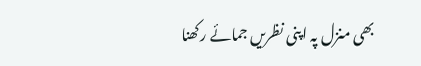بھی منزل پہ اپنی نظریں جمائے رکھنا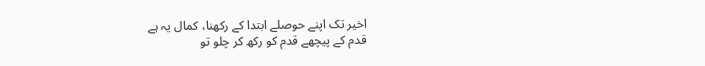اخیر تک اپنے حوصلے ابتدا کے رکھنا، کمال یہ ہے
قدم کے پیچھے قدم کو رکھ کر چلو تو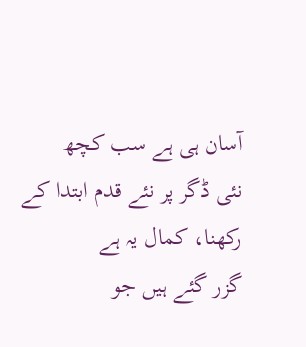آسان ہی ہے سب کچھ
نئی ڈگر پر نئے قدم ابتدا کے رکھنا، کمال یہ ہے
گزر گئے ہیں جو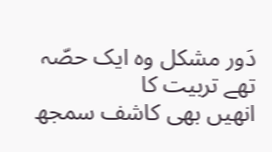دَور مشکل وہ ایک حصّہ تھے تربیت کا
انھیں بھی کاشف سمجھ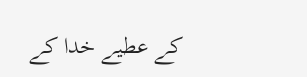کے عطیے خدا کے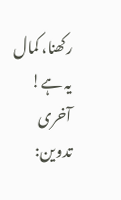رکھنا، کمال یہ ہے!
آخری تدوین: